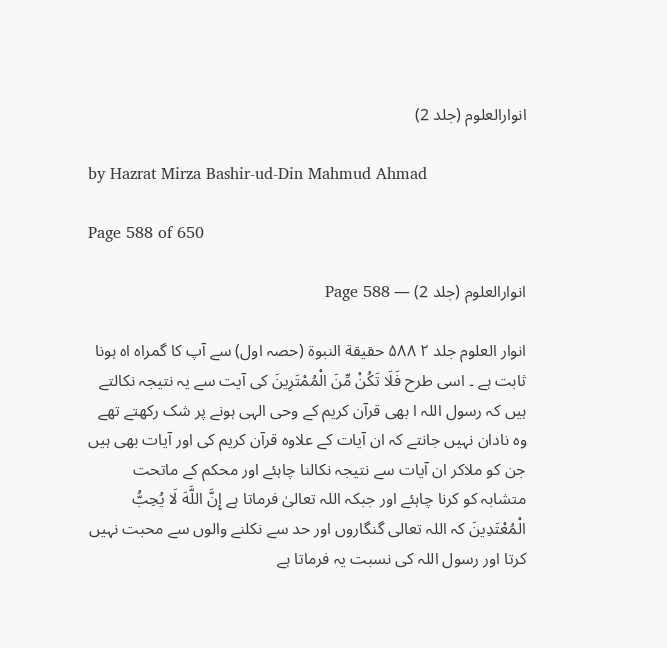انوارالعلوم (جلد 2)

by Hazrat Mirza Bashir-ud-Din Mahmud Ahmad

Page 588 of 650

انوارالعلوم (جلد 2) — Page 588

انوار العلوم جلد ۲ ۵۸۸ حقيقة النبوة (حصہ اول) سے آپ کا گمراہ اہ ہونا ثابت ہے ۔ اسی طرح فَلَا تَكُنْ مِّنَ الْمُمْتَرِینَ کی آیت سے یہ نتیجہ نکالتے ہیں کہ رسول اللہ ا بھی قرآن کریم کے وحی الہی ہونے پر شک رکھتے تھے وہ نادان نہیں جانتے کہ ان آیات کے علاوہ قرآن کریم کی اور آیات بھی ہیں جن کو ملاکر ان آیات سے نتیجہ نکالنا چاہئے اور محکم کے ماتحت متشابہ کو کرنا چاہئے اور جبکہ اللہ تعالیٰ فرماتا ہے إِنَّ اللَّهَ لَا يُحِبُّ الْمُعْتَدِينَ کہ اللہ تعالی گنگاروں اور حد سے نکلنے والوں سے محبت نہیں کرتا اور رسول اللہ کی نسبت یہ فرماتا ہے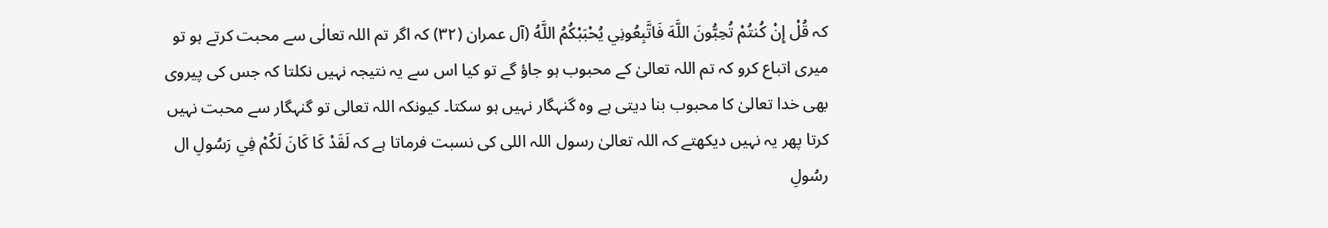کہ قُلْ إِنْ كُنتُمْ تُحِبُّونَ اللَّهَ فَاتَّبِعُونِي يُحْبَبْكُمُ اللَّهُ (آل عمران (۳۲) کہ اگر تم اللہ تعالٰی سے محبت کرتے ہو تو میری اتباع کرو کہ تم اللہ تعالیٰ کے محبوب ہو جاؤ گے تو کیا اس سے یہ نتیجہ نہیں نکلتا کہ جس کی پیروی بھی خدا تعالیٰ کا محبوب بنا دیتی ہے وہ گنہگار نہیں ہو سکتا۔ کیونکہ اللہ تعالی تو گنہگار سے محبت نہیں کرتا پھر یہ نہیں دیکھتے کہ اللہ تعالیٰ رسول اللہ اللی کی نسبت فرماتا ہے کہ لَقَدْ كَا كَانَ لَكُمْ فِي رَسُولِ ال رسُولِ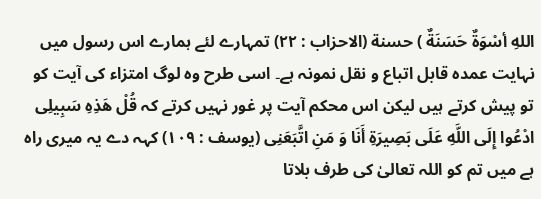اللهِ أسْوَةٌ حَسَنَةٌ ) حسنة (الاحزاب : ۲۲) تمہارے لئے ہمارے اس رسول میں نہایت عمدہ قابل اتباع و نقل نمونہ ہے۔ اسی طرح وہ لوگ امتزاء کی آیت کو تو پیش کرتے ہیں لیکن اس محکم آیت پر غور نہیں کرتے کہ قُلْ هَذِهِ سَبِيلِی ادْعُوا إِلَى اللَّهِ عَلَى بَصِيرَةِ أَنَا وَ مَنِ اتَّبَعَنِی (یوسف : ۱۰۹) کہہ دے یہ میری راہ ہے میں تم کو اللہ تعالیٰ کی طرف بلاتا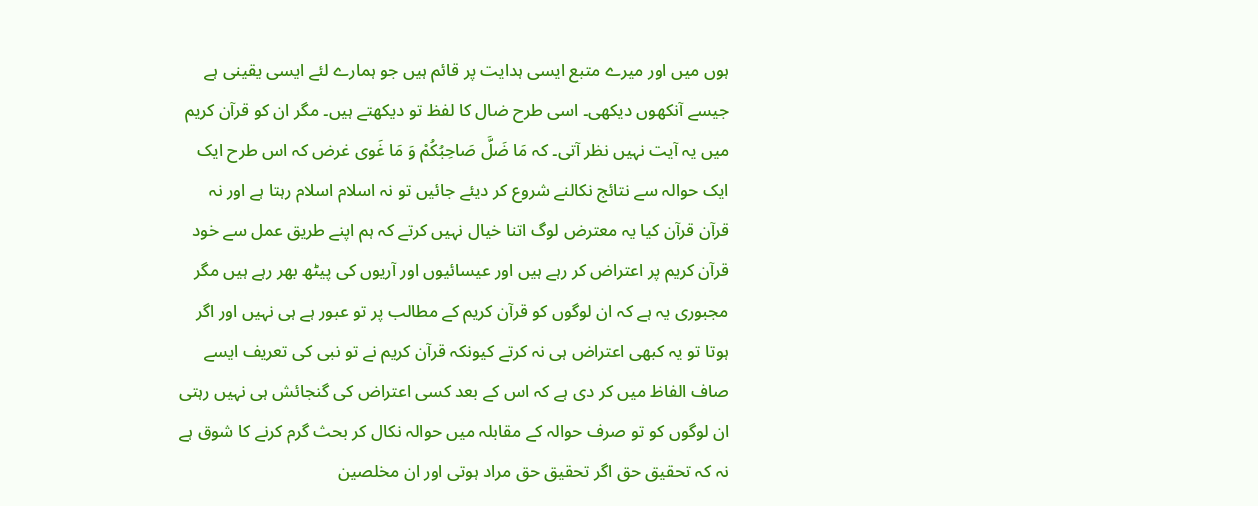ہوں میں اور میرے متبع ایسی ہدایت پر قائم ہیں جو ہمارے لئے ایسی یقینی ہے جیسے آنکھوں دیکھی۔ اسی طرح ضال کا لفظ تو دیکھتے ہیں۔ مگر ان کو قرآن کریم میں یہ آیت نہیں نظر آتی۔ کہ مَا ضَلَّ صَاحِبُكُمْ وَ مَا غَوی غرض کہ اس طرح ایک ایک حوالہ سے نتائج نکالنے شروع کر دیئے جائیں تو نہ اسلام اسلام رہتا ہے اور نہ قرآن قرآن کیا یہ معترض لوگ اتنا خیال نہیں کرتے کہ ہم اپنے طریق عمل سے خود قرآن کریم پر اعتراض کر رہے ہیں اور عیسائیوں اور آریوں کی پیٹھ بھر رہے ہیں مگر مجبوری یہ ہے کہ ان لوگوں کو قرآن کریم کے مطالب پر تو عبور ہے ہی نہیں اور اگر ہوتا تو یہ کبھی اعتراض ہی نہ کرتے کیونکہ قرآن کریم نے تو نبی کی تعریف ایسے صاف الفاظ میں کر دی ہے کہ اس کے بعد کسی اعتراض کی گنجائش ہی نہیں رہتی ان لوگوں کو تو صرف حوالہ کے مقابلہ میں حوالہ نکال کر بحث گرم کرنے کا شوق ہے نہ کہ تحقیق حق اگر تحقیق حق مراد ہوتی اور ان مخلصین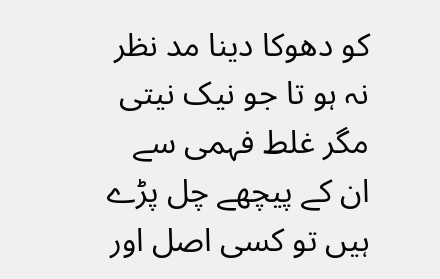کو دھوکا دینا مد نظر نہ ہو تا جو نیک نیتی مگر غلط فہمی سے ان کے پیچھے چل پڑے ہیں تو کسی اصل اور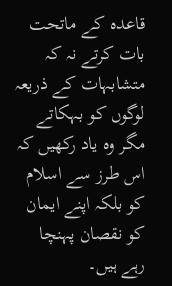قاعدہ کے ماتحت بات کرتے نہ کہ متشابہات کے ذریعہ لوگوں کو بہکاتے مگر وہ یاد رکھیں کہ اس طرز سے اسلام کو بلکہ اپنے ایمان کو نقصان پہنچا رہے ہیں۔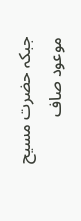جبکہ حضرت مسیح موعود صاف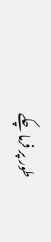طور پر فرما چکے